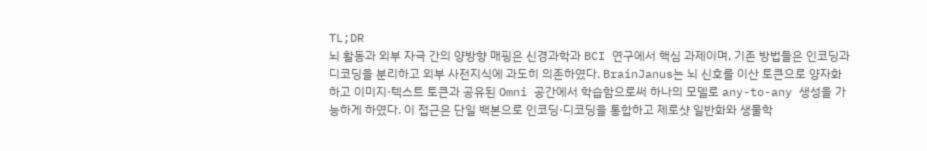TL;DR
뇌 활동과 외부 자극 간의 양방향 매핑은 신경과학과 BCI 연구에서 핵심 과제이며, 기존 방법들은 인코딩과 디코딩을 분리하고 외부 사전지식에 과도히 의존하였다. BrainJanus는 뇌 신호를 이산 토큰으로 양자화하고 이미지·텍스트 토큰과 공유된 Omni 공간에서 학습함으로써 하나의 모델로 any-to-any 생성을 가능하게 하였다. 이 접근은 단일 백본으로 인코딩·디코딩을 통합하고 제로샷 일반화와 생물학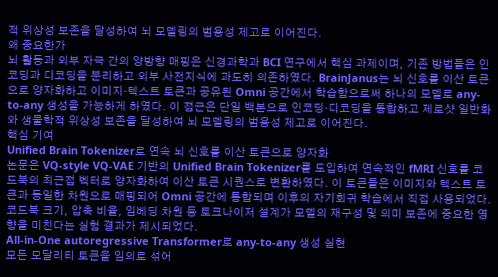적 위상성 보존을 달성하여 뇌 모델링의 범용성 제고로 이어진다.
왜 중요한가
뇌 활동과 외부 자극 간의 양방향 매핑은 신경과학과 BCI 연구에서 핵심 과제이며, 기존 방법들은 인코딩과 디코딩을 분리하고 외부 사전지식에 과도히 의존하였다. BrainJanus는 뇌 신호를 이산 토큰으로 양자화하고 이미지·텍스트 토큰과 공유된 Omni 공간에서 학습함으로써 하나의 모델로 any-to-any 생성을 가능하게 하였다. 이 접근은 단일 백본으로 인코딩·디코딩을 통합하고 제로샷 일반화와 생물학적 위상성 보존을 달성하여 뇌 모델링의 범용성 제고로 이어진다.
핵심 기여
Unified Brain Tokenizer로 연속 뇌 신호를 이산 토큰으로 양자화
논문은 VQ-style VQ-VAE 기반의 Unified Brain Tokenizer를 도입하여 연속적인 fMRI 신호를 코드북의 최근접 벡터로 양자화하여 이산 토큰 시퀀스로 변환하였다. 이 토큰들은 이미지와 텍스트 토큰과 동일한 차원으로 매핑되어 Omni 공간에 통합되며 이후의 자기회귀 학습에서 직접 사용되었다. 코드북 크기, 압축 비율, 임베딩 차원 등 토크나이저 설계가 모델의 재구성 및 의미 보존에 중요한 영향을 미친다는 실험 결과가 제시되었다.
All-in-One autoregressive Transformer로 any-to-any 생성 실현
모든 모달리티 토큰을 임의로 섞어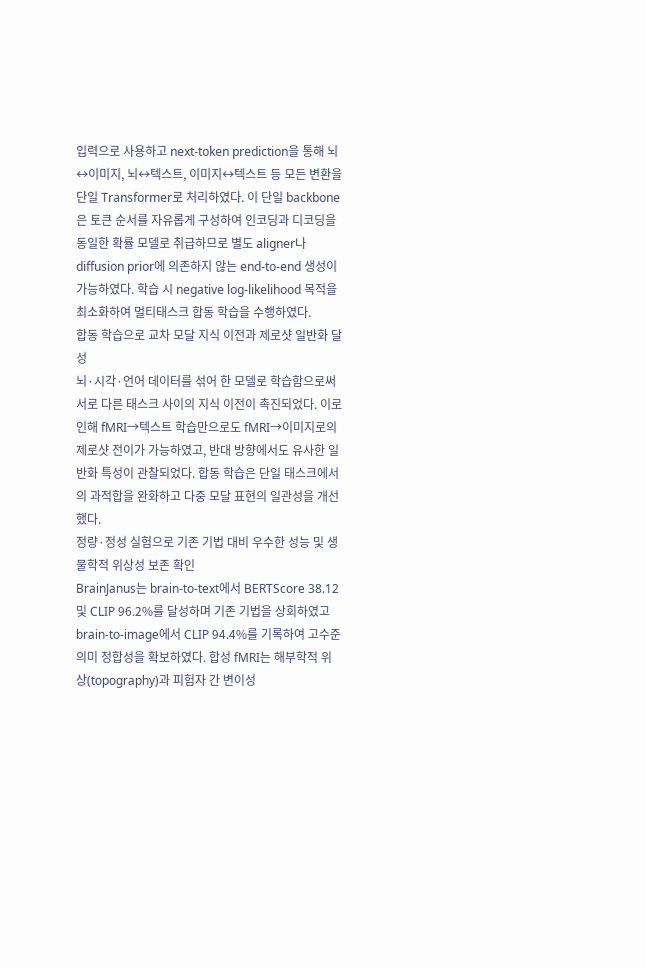입력으로 사용하고 next-token prediction을 통해 뇌↔이미지, 뇌↔텍스트, 이미지↔텍스트 등 모든 변환을 단일 Transformer로 처리하였다. 이 단일 backbone은 토큰 순서를 자유롭게 구성하여 인코딩과 디코딩을 동일한 확률 모델로 취급하므로 별도 aligner나 diffusion prior에 의존하지 않는 end-to-end 생성이 가능하였다. 학습 시 negative log-likelihood 목적을 최소화하여 멀티태스크 합동 학습을 수행하였다.
합동 학습으로 교차 모달 지식 이전과 제로샷 일반화 달성
뇌·시각·언어 데이터를 섞어 한 모델로 학습함으로써 서로 다른 태스크 사이의 지식 이전이 촉진되었다. 이로 인해 fMRI→텍스트 학습만으로도 fMRI→이미지로의 제로샷 전이가 가능하였고, 반대 방향에서도 유사한 일반화 특성이 관찰되었다. 합동 학습은 단일 태스크에서의 과적합을 완화하고 다중 모달 표현의 일관성을 개선했다.
정량·정성 실험으로 기존 기법 대비 우수한 성능 및 생물학적 위상성 보존 확인
BrainJanus는 brain-to-text에서 BERTScore 38.12 및 CLIP 96.2%를 달성하며 기존 기법을 상회하였고 brain-to-image에서 CLIP 94.4%를 기록하여 고수준 의미 정합성을 확보하였다. 합성 fMRI는 해부학적 위상(topography)과 피험자 간 변이성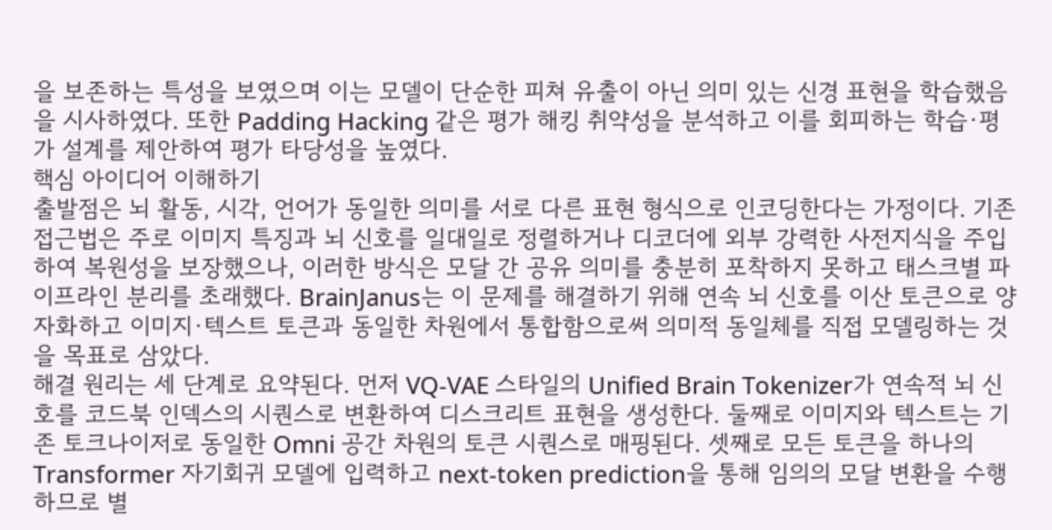을 보존하는 특성을 보였으며 이는 모델이 단순한 피쳐 유출이 아닌 의미 있는 신경 표현을 학습했음을 시사하였다. 또한 Padding Hacking 같은 평가 해킹 취약성을 분석하고 이를 회피하는 학습·평가 설계를 제안하여 평가 타당성을 높였다.
핵심 아이디어 이해하기
출발점은 뇌 활동, 시각, 언어가 동일한 의미를 서로 다른 표현 형식으로 인코딩한다는 가정이다. 기존 접근법은 주로 이미지 특징과 뇌 신호를 일대일로 정렬하거나 디코더에 외부 강력한 사전지식을 주입하여 복원성을 보장했으나, 이러한 방식은 모달 간 공유 의미를 충분히 포착하지 못하고 태스크별 파이프라인 분리를 초래했다. BrainJanus는 이 문제를 해결하기 위해 연속 뇌 신호를 이산 토큰으로 양자화하고 이미지·텍스트 토큰과 동일한 차원에서 통합함으로써 의미적 동일체를 직접 모델링하는 것을 목표로 삼았다.
해결 원리는 세 단계로 요약된다. 먼저 VQ-VAE 스타일의 Unified Brain Tokenizer가 연속적 뇌 신호를 코드북 인덱스의 시퀀스로 변환하여 디스크리트 표현을 생성한다. 둘째로 이미지와 텍스트는 기존 토크나이저로 동일한 Omni 공간 차원의 토큰 시퀀스로 매핑된다. 셋째로 모든 토큰을 하나의 Transformer 자기회귀 모델에 입력하고 next-token prediction을 통해 임의의 모달 변환을 수행하므로 별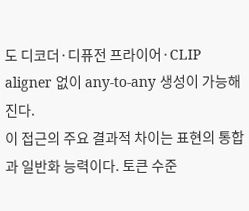도 디코더·디퓨전 프라이어·CLIP aligner 없이 any-to-any 생성이 가능해진다.
이 접근의 주요 결과적 차이는 표현의 통합과 일반화 능력이다. 토큰 수준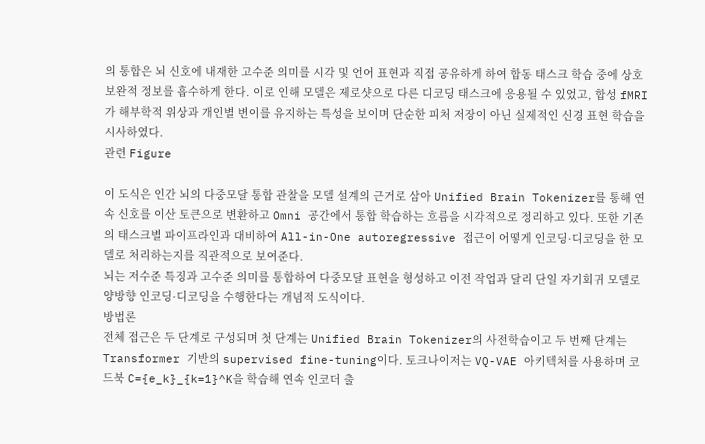의 통합은 뇌 신호에 내재한 고수준 의미를 시각 및 언어 표현과 직접 공유하게 하여 합동 태스크 학습 중에 상호 보완적 정보를 흡수하게 한다. 이로 인해 모델은 제로샷으로 다른 디코딩 태스크에 응용될 수 있었고, 합성 fMRI가 해부학적 위상과 개인별 변이를 유지하는 특성을 보이며 단순한 피처 저장이 아닌 실제적인 신경 표현 학습을 시사하였다.
관련 Figure

이 도식은 인간 뇌의 다중모달 통합 관찰을 모델 설계의 근거로 삼아 Unified Brain Tokenizer를 통해 연속 신호를 이산 토큰으로 변환하고 Omni 공간에서 통합 학습하는 흐름을 시각적으로 정리하고 있다. 또한 기존의 태스크별 파이프라인과 대비하여 All-in-One autoregressive 접근이 어떻게 인코딩·디코딩을 한 모델로 처리하는지를 직관적으로 보여준다.
뇌는 저수준 특징과 고수준 의미를 통합하여 다중모달 표현을 형성하고 이전 작업과 달리 단일 자기회귀 모델로 양방향 인코딩·디코딩을 수행한다는 개념적 도식이다.
방법론
전체 접근은 두 단계로 구성되며 첫 단계는 Unified Brain Tokenizer의 사전학습이고 두 번째 단계는 Transformer 기반의 supervised fine-tuning이다. 토크나이저는 VQ-VAE 아키텍처를 사용하며 코드북 C={e_k}_{k=1}^K을 학습해 연속 인코더 출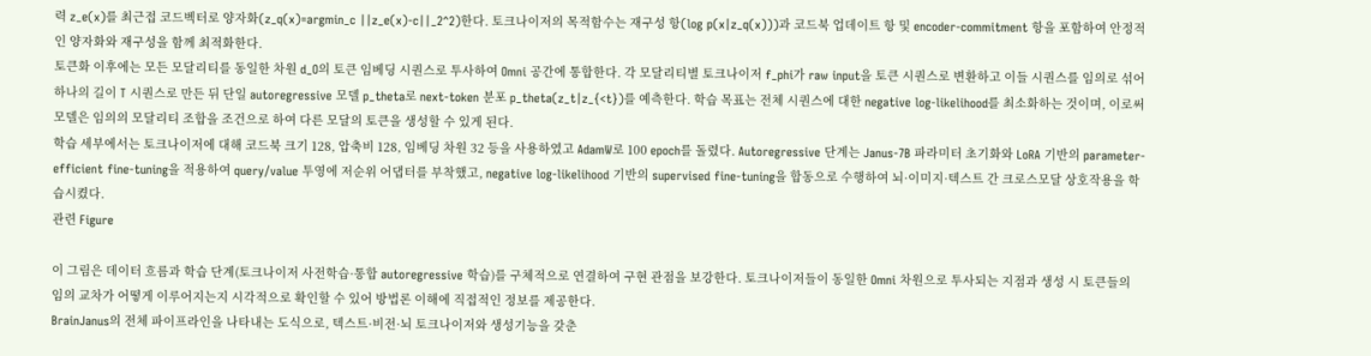력 z_e(x)를 최근접 코드벡터로 양자화(z_q(x)=argmin_c ||z_e(x)-c||_2^2)한다. 토크나이저의 목적함수는 재구성 항(log p(x|z_q(x)))과 코드북 업데이트 항 및 encoder-commitment 항을 포함하여 안정적인 양자화와 재구성을 함께 최적화한다.
토큰화 이후에는 모든 모달리티를 동일한 차원 d_O의 토큰 임베딩 시퀀스로 투사하여 Omni 공간에 통합한다. 각 모달리티별 토크나이저 f_phi가 raw input을 토큰 시퀀스로 변환하고 이들 시퀀스를 임의로 섞어 하나의 길이 T 시퀀스로 만든 뒤 단일 autoregressive 모델 p_theta로 next-token 분포 p_theta(z_t|z_{<t})를 예측한다. 학습 목표는 전체 시퀀스에 대한 negative log-likelihood를 최소화하는 것이며, 이로써 모델은 임의의 모달리티 조합을 조건으로 하여 다른 모달의 토큰을 생성할 수 있게 된다.
학습 세부에서는 토크나이저에 대해 코드북 크기 128, 압축비 128, 임베딩 차원 32 등을 사용하였고 AdamW로 100 epoch를 돌렸다. Autoregressive 단계는 Janus-7B 파라미터 초기화와 LoRA 기반의 parameter-efficient fine-tuning을 적용하여 query/value 투영에 저순위 어댑터를 부착했고, negative log-likelihood 기반의 supervised fine-tuning을 합동으로 수행하여 뇌·이미지·텍스트 간 크로스모달 상호작용을 학습시켰다.
관련 Figure

이 그림은 데이터 흐름과 학습 단계(토크나이저 사전학습·통합 autoregressive 학습)를 구체적으로 연결하여 구현 관점을 보강한다. 토크나이저들이 동일한 Omni 차원으로 투사되는 지점과 생성 시 토큰들의 임의 교차가 어떻게 이루어지는지 시각적으로 확인할 수 있어 방법론 이해에 직접적인 정보를 제공한다.
BrainJanus의 전체 파이프라인을 나타내는 도식으로, 텍스트·비전·뇌 토크나이저와 생성기능을 갖춘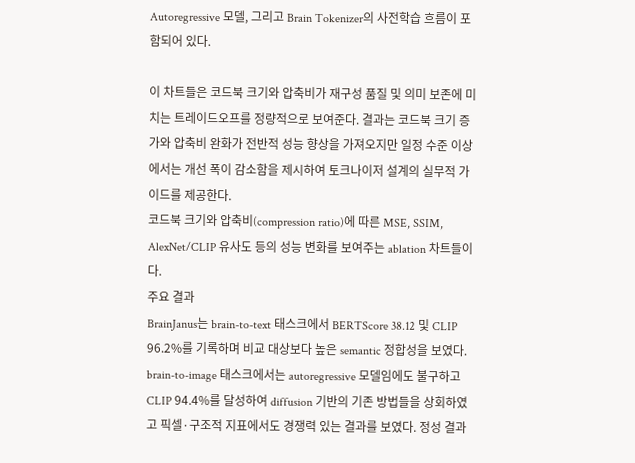Autoregressive 모델, 그리고 Brain Tokenizer의 사전학습 흐름이 포함되어 있다.

이 차트들은 코드북 크기와 압축비가 재구성 품질 및 의미 보존에 미치는 트레이드오프를 정량적으로 보여준다. 결과는 코드북 크기 증가와 압축비 완화가 전반적 성능 향상을 가져오지만 일정 수준 이상에서는 개선 폭이 감소함을 제시하여 토크나이저 설계의 실무적 가이드를 제공한다.
코드북 크기와 압축비(compression ratio)에 따른 MSE, SSIM, AlexNet/CLIP 유사도 등의 성능 변화를 보여주는 ablation 차트들이다.
주요 결과
BrainJanus는 brain-to-text 태스크에서 BERTScore 38.12 및 CLIP 96.2%를 기록하며 비교 대상보다 높은 semantic 정합성을 보였다. brain-to-image 태스크에서는 autoregressive 모델임에도 불구하고 CLIP 94.4%를 달성하여 diffusion 기반의 기존 방법들을 상회하였고 픽셀·구조적 지표에서도 경쟁력 있는 결과를 보였다. 정성 결과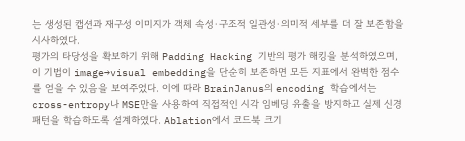는 생성된 캡션과 재구성 이미지가 객체 속성·구조적 일관성·의미적 세부를 더 잘 보존함을 시사하였다.
평가의 타당성을 확보하기 위해 Padding Hacking 기반의 평가 해킹을 분석하였으며, 이 기법이 image→visual embedding을 단순히 보존하면 모든 지표에서 완벽한 점수를 얻을 수 있음을 보여주었다. 이에 따라 BrainJanus의 encoding 학습에서는 cross-entropy나 MSE만을 사용하여 직접적인 시각 임베딩 유출을 방지하고 실제 신경 패턴을 학습하도록 설계하였다. Ablation에서 코드북 크기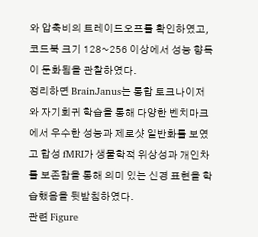와 압축비의 트레이드오프를 확인하였고, 코드북 크기 128~256 이상에서 성능 향득이 둔화됨을 관찰하였다.
정리하면 BrainJanus는 통합 토크나이저와 자기회귀 학습을 통해 다양한 벤치마크에서 우수한 성능과 제로샷 일반화를 보였고 합성 fMRI가 생물학적 위상성과 개인차를 보존함을 통해 의미 있는 신경 표현을 학습했음을 뒷받침하였다.
관련 Figure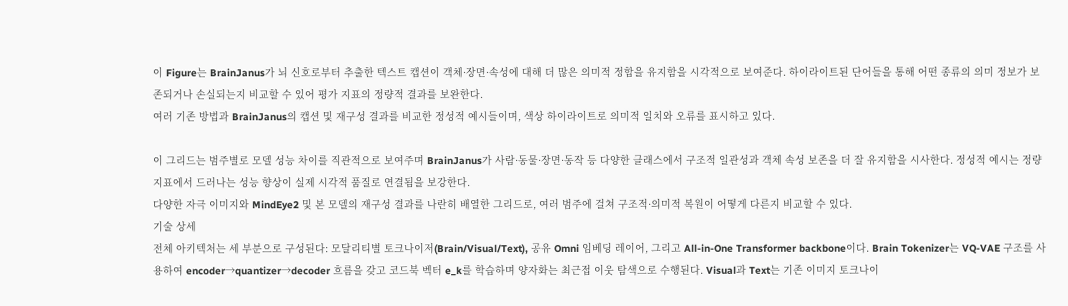이 Figure는 BrainJanus가 뇌 신호로부터 추출한 텍스트 캡션이 객체·장면·속성에 대해 더 많은 의미적 정합을 유지함을 시각적으로 보여준다. 하이라이트된 단어들을 통해 어떤 종류의 의미 정보가 보존되거나 손실되는지 비교할 수 있어 평가 지표의 정량적 결과를 보완한다.
여러 기존 방법과 BrainJanus의 캡션 및 재구성 결과를 비교한 정성적 예시들이며, 색상 하이라이트로 의미적 일치와 오류를 표시하고 있다.

이 그리드는 범주별로 모델 성능 차이를 직관적으로 보여주며 BrainJanus가 사람·동물·장면·동작 등 다양한 클래스에서 구조적 일관성과 객체 속성 보존을 더 잘 유지함을 시사한다. 정성적 예시는 정량 지표에서 드러나는 성능 향상이 실제 시각적 품질로 연결됨을 보강한다.
다양한 자극 이미지와 MindEye2 및 본 모델의 재구성 결과를 나란히 배열한 그리드로, 여러 범주에 걸쳐 구조적·의미적 복원이 어떻게 다른지 비교할 수 있다.
기술 상세
전체 아키텍처는 세 부분으로 구성된다: 모달리티별 토크나이저(Brain/Visual/Text), 공유 Omni 임베딩 레이어, 그리고 All-in-One Transformer backbone이다. Brain Tokenizer는 VQ-VAE 구조를 사용하여 encoder→quantizer→decoder 흐름을 갖고 코드북 벡터 e_k를 학습하며 양자화는 최근접 이웃 탐색으로 수행된다. Visual과 Text는 기존 이미지 토크나이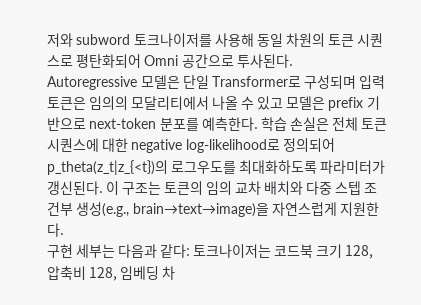저와 subword 토크나이저를 사용해 동일 차원의 토큰 시퀀스로 평탄화되어 Omni 공간으로 투사된다.
Autoregressive 모델은 단일 Transformer로 구성되며 입력 토큰은 임의의 모달리티에서 나올 수 있고 모델은 prefix 기반으로 next-token 분포를 예측한다. 학습 손실은 전체 토큰 시퀀스에 대한 negative log-likelihood로 정의되어 p_theta(z_t|z_{<t})의 로그우도를 최대화하도록 파라미터가 갱신된다. 이 구조는 토큰의 임의 교차 배치와 다중 스텝 조건부 생성(e.g., brain→text→image)을 자연스럽게 지원한다.
구현 세부는 다음과 같다: 토크나이저는 코드북 크기 128, 압축비 128, 임베딩 차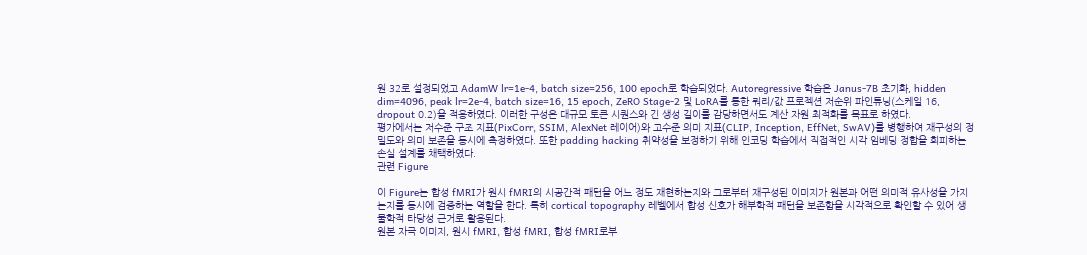원 32로 설정되었고 AdamW lr=1e-4, batch size=256, 100 epoch로 학습되었다. Autoregressive 학습은 Janus-7B 초기화, hidden dim=4096, peak lr=2e-4, batch size=16, 15 epoch, ZeRO Stage-2 및 LoRA를 통한 쿼리/값 프로젝션 저순위 파인튜닝(스케일 16, dropout 0.2)을 적용하였다. 이러한 구성은 대규모 토큰 시퀀스와 긴 생성 길이를 감당하면서도 계산 자원 최적화를 목표로 하였다.
평가에서는 저수준 구조 지표(PixCorr, SSIM, AlexNet 레이어)와 고수준 의미 지표(CLIP, Inception, EffNet, SwAV)를 병행하여 재구성의 정밀도와 의미 보존을 동시에 측정하였다. 또한 padding hacking 취약성을 보정하기 위해 인코딩 학습에서 직접적인 시각 임베딩 정합을 회피하는 손실 설계를 채택하였다.
관련 Figure

이 Figure는 합성 fMRI가 원시 fMRI의 시공간적 패턴을 어느 정도 재현하는지와 그로부터 재구성된 이미지가 원본과 어떤 의미적 유사성을 가지는지를 동시에 검증하는 역할을 한다. 특히 cortical topography 레벨에서 합성 신호가 해부학적 패턴을 보존함을 시각적으로 확인할 수 있어 생물학적 타당성 근거로 활용된다.
원본 자극 이미지, 원시 fMRI, 합성 fMRI, 합성 fMRI로부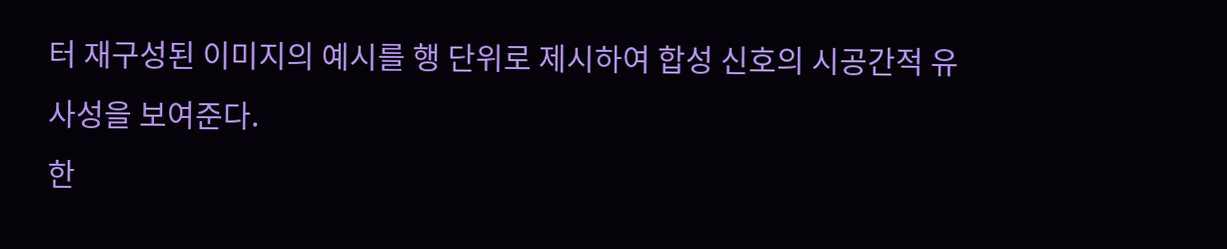터 재구성된 이미지의 예시를 행 단위로 제시하여 합성 신호의 시공간적 유사성을 보여준다.
한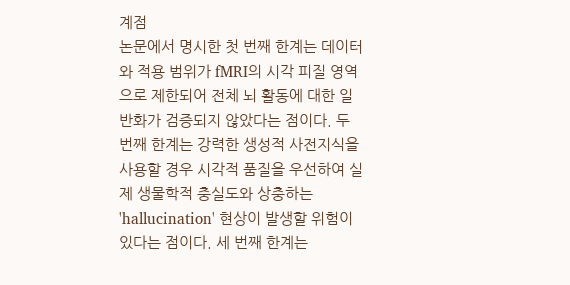계점
논문에서 명시한 첫 번째 한계는 데이터와 적용 범위가 fMRI의 시각 피질 영역으로 제한되어 전체 뇌 활동에 대한 일반화가 검증되지 않았다는 점이다. 두 번째 한계는 강력한 생성적 사전지식을 사용할 경우 시각적 품질을 우선하여 실제 생물학적 충실도와 상충하는 'hallucination' 현상이 발생할 위험이 있다는 점이다. 세 번째 한계는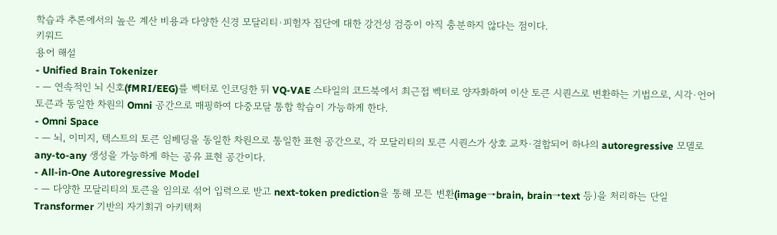학습과 추론에서의 높은 계산 비용과 다양한 신경 모달리티·피험자 집단에 대한 강건성 검증이 아직 충분하지 않다는 점이다.
키워드
용어 해설
- Unified Brain Tokenizer
- — 연속적인 뇌 신호(fMRI/EEG)를 벡터로 인코딩한 뒤 VQ-VAE 스타일의 코드북에서 최근접 벡터로 양자화하여 이산 토큰 시퀀스로 변환하는 기법으로, 시각·언어 토큰과 동일한 차원의 Omni 공간으로 매핑하여 다중모달 통합 학습이 가능하게 한다.
- Omni Space
- — 뇌, 이미지, 텍스트의 토큰 임베딩을 동일한 차원으로 통일한 표현 공간으로, 각 모달리티의 토큰 시퀀스가 상호 교차·결합되어 하나의 autoregressive 모델로 any-to-any 생성을 가능하게 하는 공유 표현 공간이다.
- All-in-One Autoregressive Model
- — 다양한 모달리티의 토큰을 임의로 섞어 입력으로 받고 next-token prediction을 통해 모든 변환(image→brain, brain→text 등)을 처리하는 단일 Transformer 기반의 자기회귀 아키텍처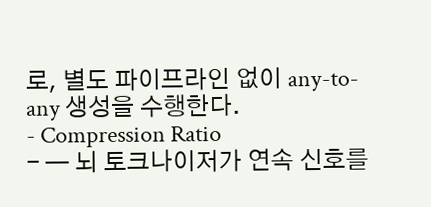로, 별도 파이프라인 없이 any-to-any 생성을 수행한다.
- Compression Ratio
- — 뇌 토크나이저가 연속 신호를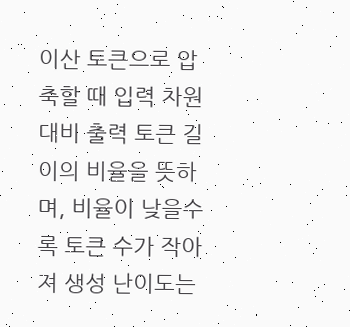이산 토큰으로 압축할 때 입력 차원 대비 출력 토큰 길이의 비율을 뜻하며, 비율이 낮을수록 토큰 수가 작아져 생성 난이도는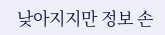낮아지지만 정보 손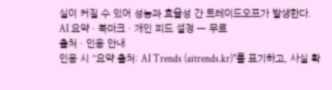실이 커질 수 있어 성능과 효율성 간 트레이드오프가 발생한다.
AI 요약 · 북마크 · 개인 피드 설정 — 무료
출처 · 인용 안내
인용 시 "요약 출처: AI Trends (aitrends.kr)"를 표기하고, 사실 확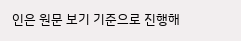인은 원문 보기 기준으로 진행해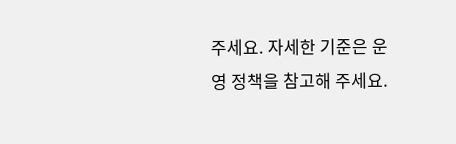주세요. 자세한 기준은 운영 정책을 참고해 주세요.